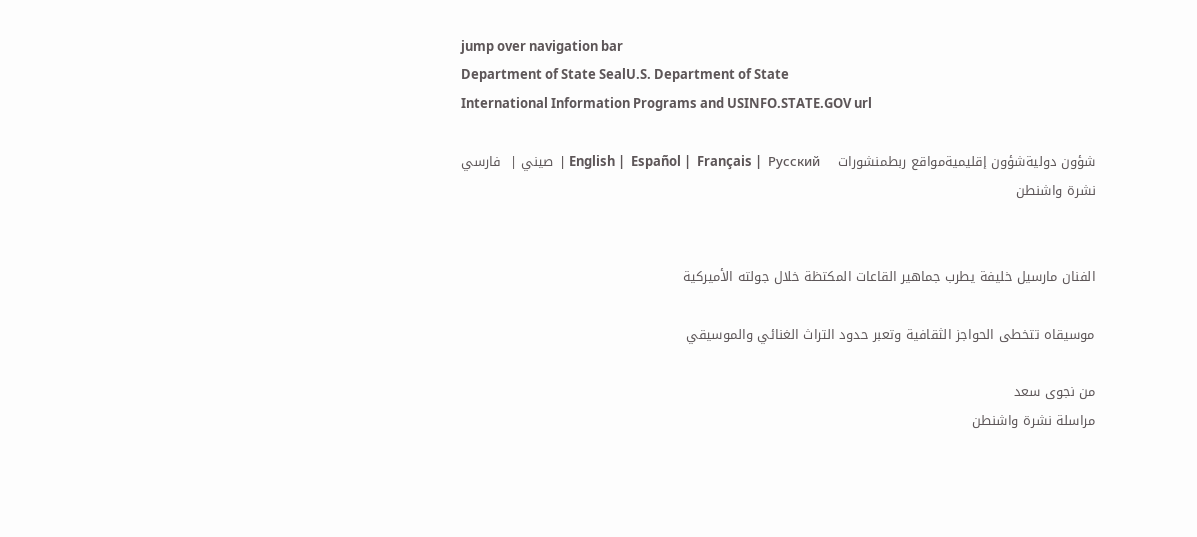jump over navigation bar
Department of State SealU.S. Department of State
International Information Programs and USINFO.STATE.GOV url

شؤون دوليةشؤون إقليميةمواقع ربطمنشورات    English |  Español |  Français |  Русский |  صيني |  فارسي
نشرة واشنطن


الفنان مارسيل خليفة يطرب جماهير القاعات المكتظة خلال جولته الأميركية

موسيقاه تتخطى الحواجز الثقافية وتعبر حدود التراث الغنائي والموسيقي

من نجوى سعد
مراسلة نشرة واشنطن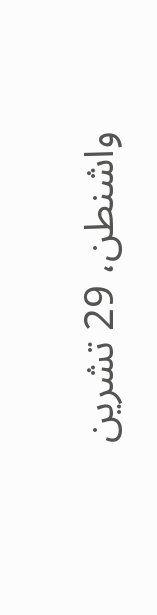واشنطن، 29 تشرين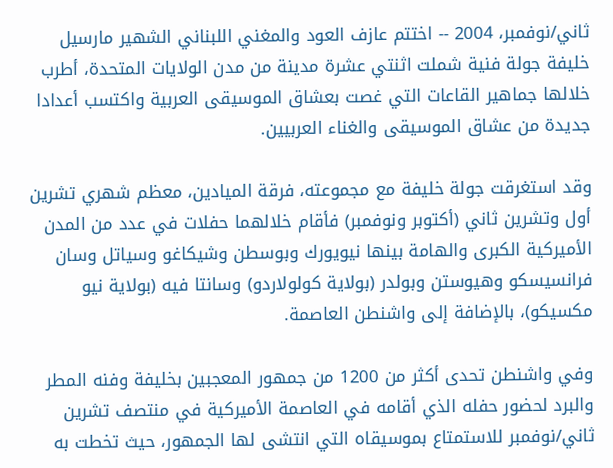ثاني/نوفمبر، 2004 -- اختتم عازف العود والمغني اللبناني الشهير مارسيل خليفة جولة فنية شملت اثنتي عشرة مدينة من مدن الولايات المتحدة، أطرب خلالها جماهير القاعات التي غصت بعشاق الموسيقى العربية واكتسب أعدادا جديدة من عشاق الموسيقى والغناء العربيين.

وقد استغرقت جولة خليفة مع مجموعته، فرقة الميادين، معظم شهري تشرين أول وتشرين ثاني (أكتوبر ونوفمبر) فأقام خلالهما حفلات في عدد من المدن الأميركية الكبرى والهامة بينها نيويورك وبوسطن وشيكاغو وسياتل وسان فرانسيسكو وهيوستن وبولدر (بولاية كولولاردو) وسانتا فيه (بولاية نيو مكسيكو)، بالإضافة إلى واشنطن العاصمة.

وفي واشنطن تحدى أكثر من 1200 من جمهور المعجبين بخليفة وفنه المطر والبرد لحضور حفله الذي أقامه في العاصمة الأميركية في منتصف تشرين ثاني/نوفمبر للاستمتاع بموسيقاه التي انتشى لها الجمهور، حيث تخطت به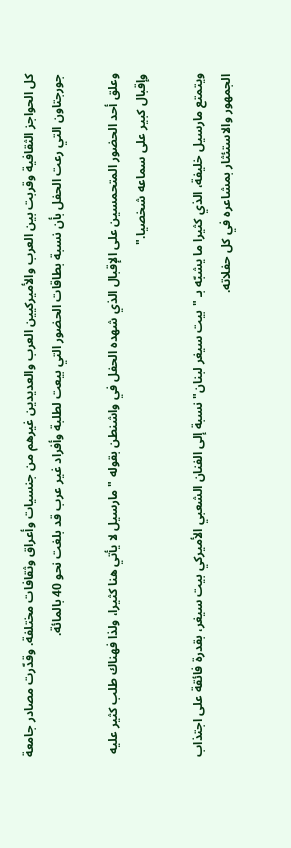كل الحواجز الثقافية وقربت بين العرب والأميركيين العرب والعديدين غيرهم من جنسيات وأعراق وثقافات مختلفة. وقدّرت مصادر جامعة جورجتاون التي رعت الحفل بأن نسبة بطاقات الحضور التي بيعت لطلبة وأفراد غير عرب قد بلغت نحو 40 بالمائة.

وعلق أحد الحضور المتحمسين على الإقبال الذي شهده الحفل في واشنطن بقوله "مارسيل لا يأتي هنا كثيرا، ولذا فهناك طلب كثير عليه وإقبال كبير على سماعه شخصيا."

ويتمتع مارسيل خليفة، الذي كثيرا ما يشبّه بـ "بيت سيغر لبنان" نسبة إلى الفنان الشعبي الأميركي بيت سيغر، بقدرة فائقة على اجتذاب الجمهور والاستئثار بمشاعره في كل حفلاته.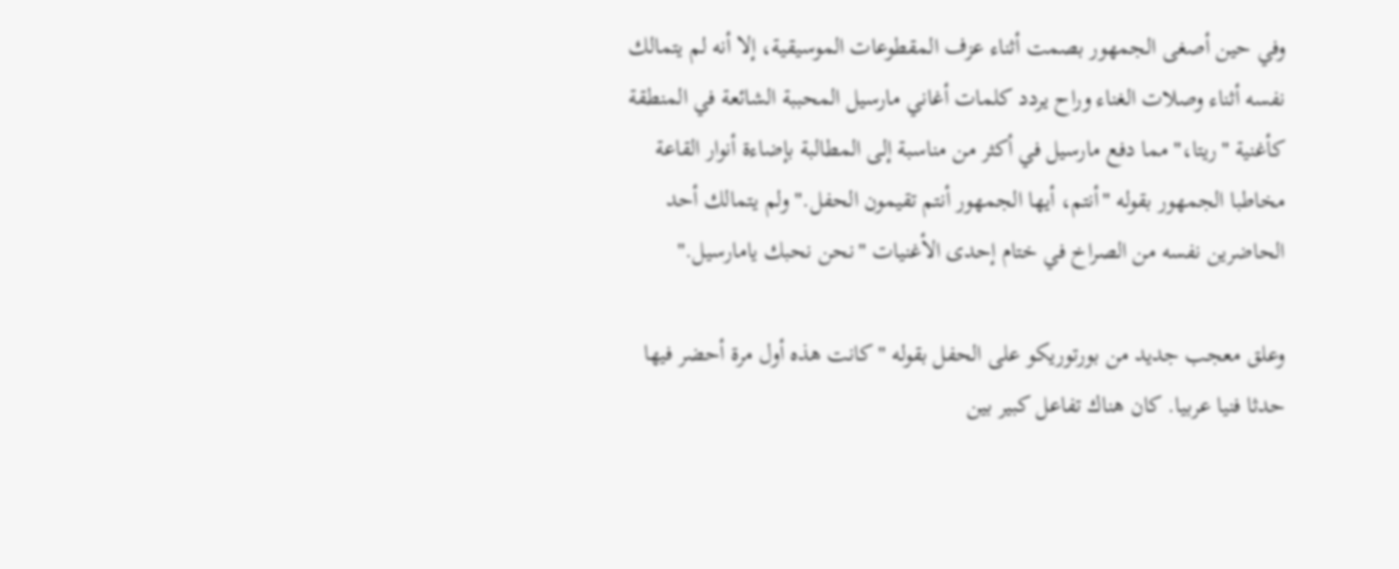وفي حين أصغى الجمهور بصمت أثناء عزف المقطوعات الموسيقية، إلا أنه لم يتمالك نفسه أثناء وصلات الغناء وراح يردد كلمات أغاني مارسيل المحببة الشائعة في المنطقة كأغنية "ريتا،" مما دفع مارسيل في أكثر من مناسبة إلى المطالبة بإضاءة أنوار القاعة مخاطبا الجمهور بقوله "أنتم، أيها الجمهور أنتم تقيمون الحفل." ولم يتمالك أحد الحاضرين نفسه من الصراخ في ختام إحدى الأغنيات "نحن نحبك يامارسيل."

وعلق معجب جديد من بورتوريكو على الحفل بقوله "كانت هذه أول مرة أحضر فيها حدثا فنيا عربيا. كان هناك تفاعل كبير بين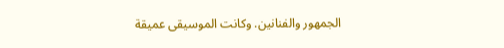الجمهور والفنانين. وكانت الموسيقى عميقة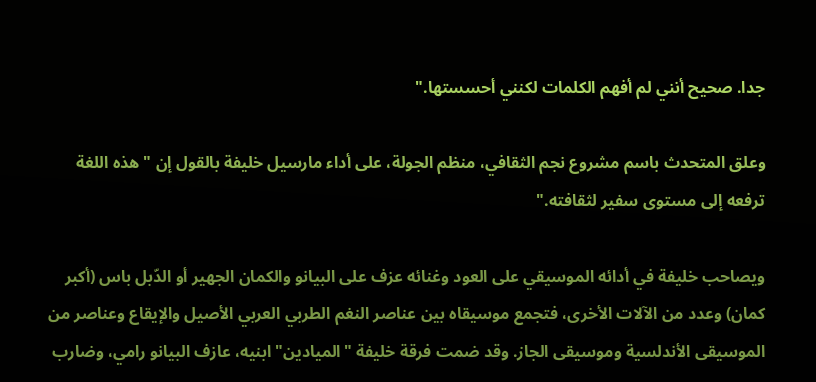جدا. صحيح أنني لم أفهم الكلمات لكنني أحسستها."

وعلق المتحدث باسم مشروع نجم الثقافي، منظم الجولة، على أداء مارسيل خليفة بالقول إن "هذه اللغة ترفعه إلى مستوى سفير لثقافته."

ويصاحب خليفة في أدائه الموسيقي على العود وغنائه عزف على البيانو والكمان الجهير أو الدّبل باس (أكبر كمان) وعدد من الآلات الأخرى، فتجمع موسيقاه بين عناصر النغم الطربي العربي الأصيل والإيقاع وعناصر من الموسيقى الأندلسية وموسيقى الجاز. وقد ضمت فرقة خليفة "الميادين" ابنيه، عازف البيانو رامي، وضارب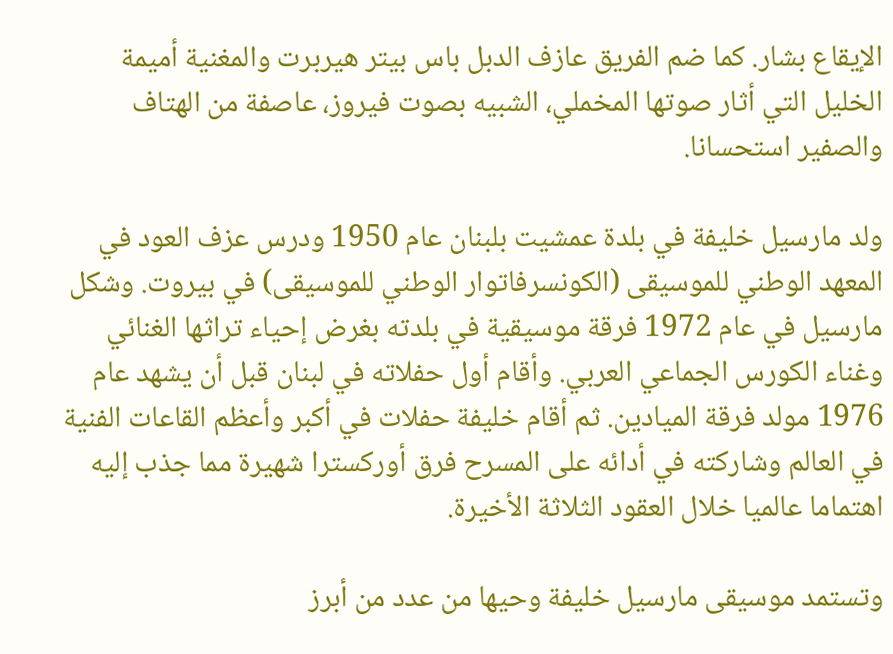الإيقاع بشار. كما ضم الفريق عازف الدبل باس بيتر هيربرت والمغنية أميمة الخليل التي أثار صوتها المخملي، الشبيه بصوت فيروز، عاصفة من الهتاف والصفير استحسانا.

ولد مارسيل خليفة في بلدة عمشيت بلبنان عام 1950 ودرس عزف العود في المعهد الوطني للموسيقى (الكونسرفاتوار الوطني للموسيقى) في بيروت. وشكل مارسيل في عام 1972 فرقة موسيقية في بلدته بغرض إحياء تراثها الغنائي وغناء الكورس الجماعي العربي. وأقام أول حفلاته في لبنان قبل أن يشهد عام 1976 مولد فرقة الميادين. ثم أقام خليفة حفلات في أكبر وأعظم القاعات الفنية في العالم وشاركته في أدائه على المسرح فرق أوركسترا شهيرة مما جذب إليه اهتماما عالميا خلال العقود الثلاثة الأخيرة.

وتستمد موسيقى مارسيل خليفة وحيها من عدد من أبرز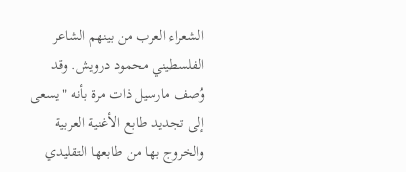الشعراء العرب من بينهم الشاعر الفلسطيني محمود درويش. وقد وُصف مارسيل ذات مرة بأنه "يسعى إلى تجديد طابع الأغنية العربية والخروج بها من طابعها التقليدي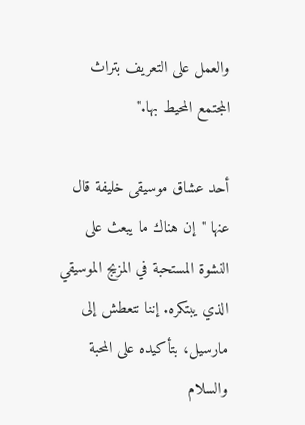والعمل على التعريف بتراث المجتمع المحيط بها."

أحد عشاق موسيقى خليفة قال عنها "إن هناك ما يبعث على النشوة المستحبة في المزيج الموسيقي الذي يبتكره. إننا نتعطش إلى مارسيل، بتأكيده على المحبة والسلام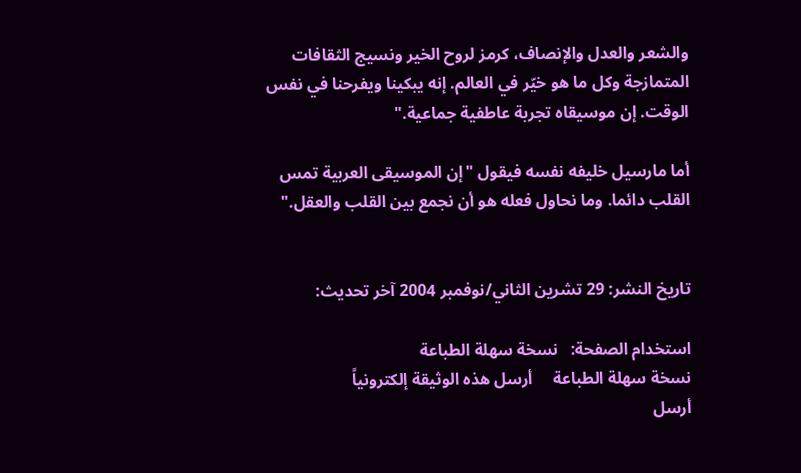والشعر والعدل والإنصاف، كرمز لروح الخير ونسيج الثقافات المتمازجة وكل ما هو خيّر في العالم. إنه يبكينا ويفرحنا في نفس الوقت. إن موسيقاه تجربة عاطفية جماعية."

أما مارسيل خليفه نفسه فيقول "إن الموسيقى العربية تمس القلب دائما. وما نحاول فعله هو أن نجمع بين القلب والعقل."


تاريخ النشر: 29 تشرين الثاني/نوفمبر 2004 آخر تحديث:

استخدام الصفحة:   نسخة سهلة الطباعة
نسخة سهلة الطباعة     أرسل هذه الوثيقة إلكترونياً
أرسل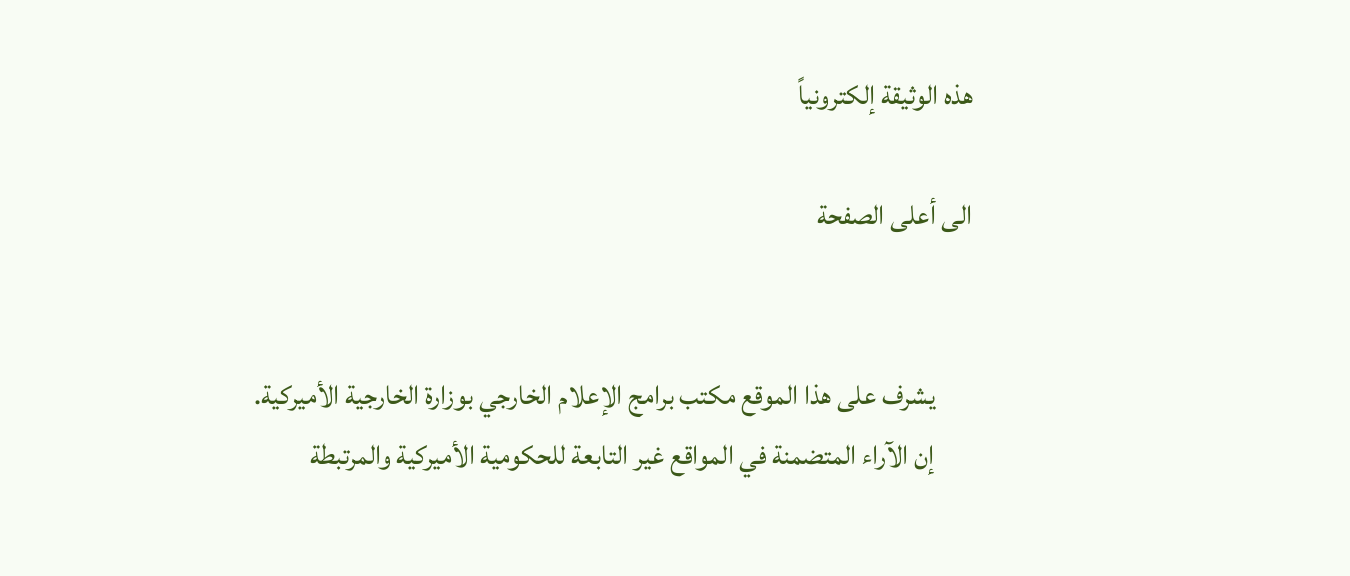هذه الوثيقة إلكترونياً

الى أعلى الصفحة


       يشرف على هذا الموقع مكتب برامج الإعلام الخارجي بوزارة الخارجية الأميركية.
       إن الآراء المتضمنة في المواقع غير التابعة للحكومية الأميركية والمرتبطة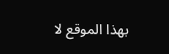بهذا الموقع لا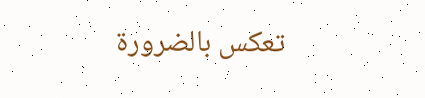تعكس بالضرورة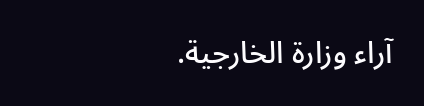آراء وزارة الخارجية.